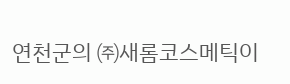연천군의 ㈜새롬코스메틱이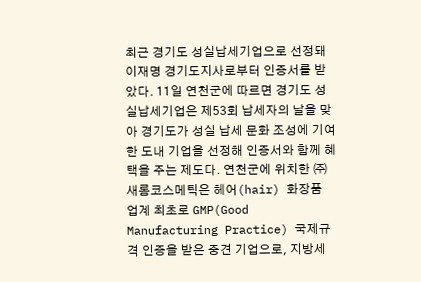최근 경기도 성실납세기업으로 선정돼 이재명 경기도지사로부터 인증서를 받았다. 11일 연천군에 따르면 경기도 성실납세기업은 제53회 납세자의 날을 맞아 경기도가 성실 납세 문화 조성에 기여한 도내 기업을 선정해 인증서와 함께 혜택을 주는 제도다. 연천군에 위치한 ㈜새롬코스메틱은 헤어(hair) 화장품 업계 최초로 GMP(Good Manufacturing Practice) 국제규격 인증을 받은 중견 기업으로, 지방세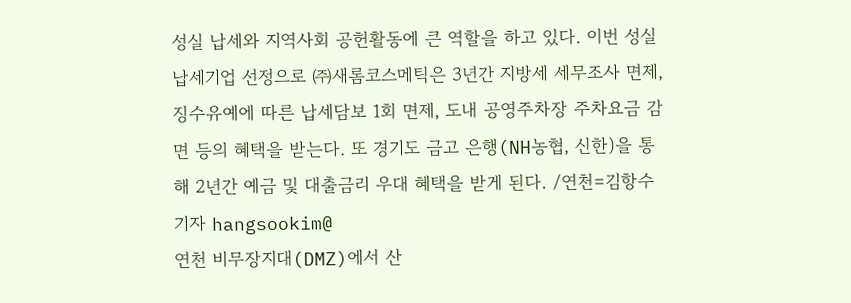성실 납세와 지역사회 공헌활동에 큰 역할을 하고 있다. 이번 성실납세기업 선정으로 ㈜새롬코스메틱은 3년간 지방세 세무조사 면제, 징수유예에 따른 납세담보 1회 면제, 도내 공영주차장 주차요금 감면 등의 혜택을 받는다. 또 경기도 금고 은행(NH농협, 신한)을 통해 2년간 예금 및 대출금리 우대 혜택을 받게 된다. /연천=김항수기자 hangsookim@
연천 비무장지대(DMZ)에서 산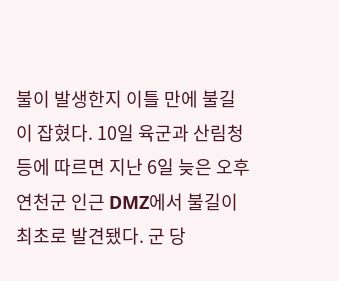불이 발생한지 이틀 만에 불길이 잡혔다. 10일 육군과 산림청 등에 따르면 지난 6일 늦은 오후 연천군 인근 DMZ에서 불길이 최초로 발견됐다. 군 당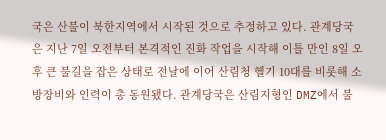국은 산불이 북한지역에서 시작된 것으로 추정하고 있다. 관계당국은 지난 7일 오전부터 본격적인 진화 작업을 시작해 이틀 만인 8일 오후 큰 불길을 잡은 상태로 전날에 이어 산림청 헬기 10대를 비롯해 소방장비와 인력이 총 동원됐다. 관계당국은 산림지형인 DMZ에서 불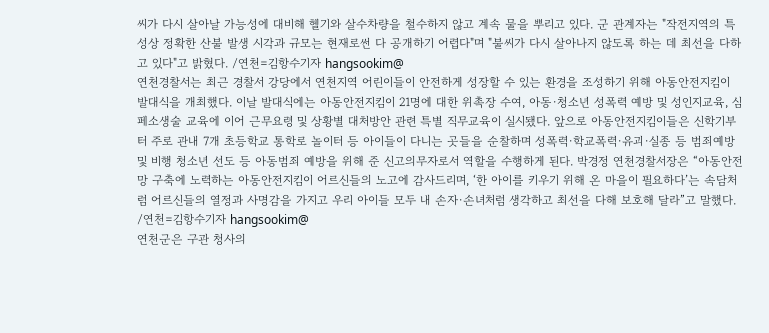씨가 다시 살아날 가능성에 대비해 헬기와 살수차량을 철수하지 않고 계속 물을 뿌리고 있다. 군 관계자는 "작전지역의 특성상 정확한 산불 발생 시각과 규모는 현재로썬 다 공개하기 어렵다"며 "불씨가 다시 살아나지 않도록 하는 데 최선을 다하고 있다"고 밝혔다. /연천=김항수기자 hangsookim@
연천경찰서는 최근 경찰서 강당에서 연천지역 어린이들이 안전하게 성장할 수 있는 환경을 조성하기 위해 아동안전지킴이 발대식을 개최했다. 이날 발대식에는 아동안전지킴이 21명에 대한 위촉장 수여, 아동·청소년 성폭력 예방 및 성인지교육, 심페소생술 교육에 이어 근무요령 및 상황별 대처방안 관련 특별 직무교육이 실시됐다. 앞으로 아동안전지킴이들은 신학기부터 주로 관내 7개 초등학교 통학로 놀이터 등 아이들이 다니는 곳들을 순찰하며 성폭력·학교폭력·유괴·실종 등 범죄예방 및 비행 청소년 선도 등 아동범죄 예방을 위해 준 신고의무자로서 역할을 수행하게 된다. 박경정 연천경찰서장은 “아동안전망 구축에 노력하는 아동안전지킴이 어르신들의 노고에 감사드리며, ‘한 아이를 키우기 위해 온 마을이 필요하다’는 속담처럼 어르신들의 열정과 사명감을 가지고 우리 아이들 모두 내 손자·손녀처럼 생각하고 최선을 다해 보호해 달라”고 말했다. /연천=김항수기자 hangsookim@
연천군은 구관 청사의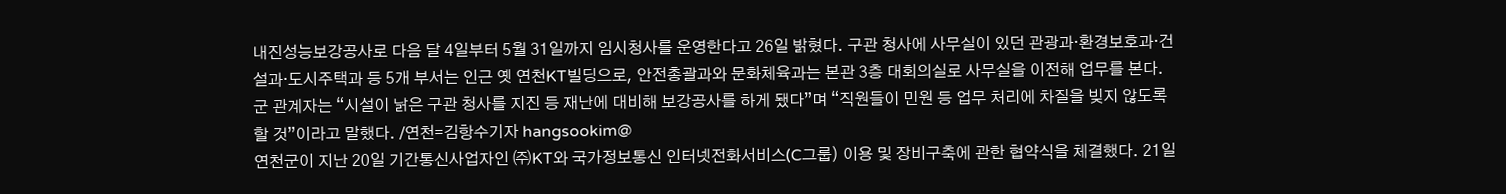내진성능보강공사로 다음 달 4일부터 5월 31일까지 임시청사를 운영한다고 26일 밝혔다. 구관 청사에 사무실이 있던 관광과·환경보호과·건설과·도시주택과 등 5개 부서는 인근 옛 연천KT빌딩으로, 안전총괄과와 문화체육과는 본관 3층 대회의실로 사무실을 이전해 업무를 본다. 군 관계자는 “시설이 낡은 구관 청사를 지진 등 재난에 대비해 보강공사를 하게 됐다”며 “직원들이 민원 등 업무 처리에 차질을 빚지 않도록 할 것”이라고 말했다. /연천=김항수기자 hangsookim@
연천군이 지난 20일 기간통신사업자인 ㈜KT와 국가정보통신 인터넷전화서비스(C그룹) 이용 및 장비구축에 관한 협약식을 체결했다. 21일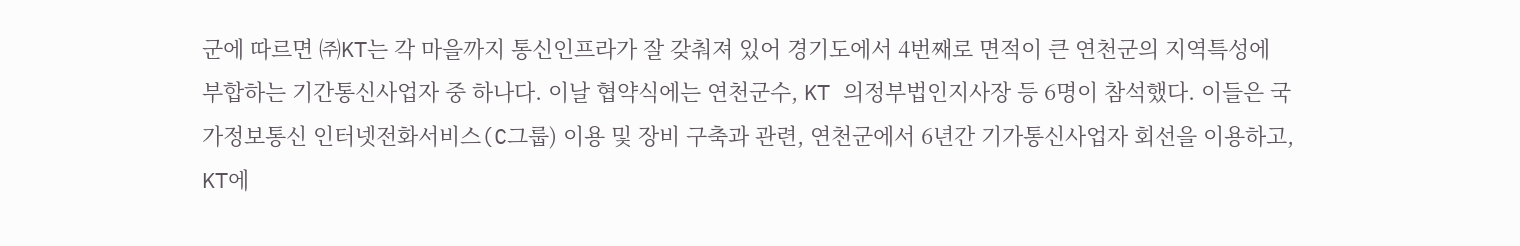군에 따르면 ㈜KT는 각 마을까지 통신인프라가 잘 갖춰져 있어 경기도에서 4번째로 면적이 큰 연천군의 지역특성에 부합하는 기간통신사업자 중 하나다. 이날 협약식에는 연천군수, KT 의정부법인지사장 등 6명이 참석했다. 이들은 국가정보통신 인터넷전화서비스(C그룹) 이용 및 장비 구축과 관련, 연천군에서 6년간 기가통신사업자 회선을 이용하고, KT에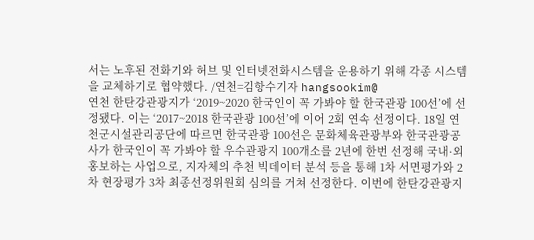서는 노후된 전화기와 허브 및 인터넷전화시스템을 운용하기 위해 각종 시스템을 교체하기로 협약했다. /연천=김항수기자 hangsookim@
연천 한탄강관광지가 ‘2019~2020 한국인이 꼭 가봐야 할 한국관광 100선’에 선정됐다. 이는 ‘2017~2018 한국관광 100선’에 이어 2회 연속 선정이다. 18일 연천군시설관리공단에 따르면 한국관광 100선은 문화체육관광부와 한국관광공사가 한국인이 꼭 가봐야 할 우수관광지 100개소를 2년에 한번 선정해 국내·외 홍보하는 사업으로, 지자체의 추천 빅데이터 분석 등을 통해 1차 서면평가와 2차 현장평가 3차 최종선정위원회 심의를 거쳐 선정한다. 이번에 한탄강관광지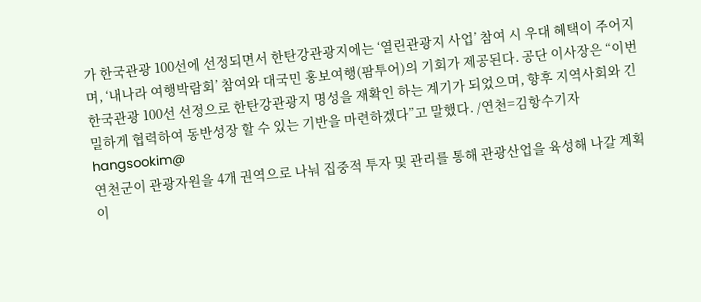가 한국관광 100선에 선정되면서 한탄강관광지에는 ‘열린관광지 사업’ 참여 시 우대 혜택이 주어지며, ‘내나라 여행박람회’ 참여와 대국민 홍보여행(팜투어)의 기회가 제공된다. 공단 이사장은 “이번 한국관광 100선 선정으로 한탄강관광지 명성을 재확인 하는 계기가 되었으며, 향후 지역사회와 긴밀하게 협력하여 동반성장 할 수 있는 기반을 마련하겠다”고 말했다. /연천=김항수기자 hangsookim@
연천군이 관광자원을 4개 권역으로 나눠 집중적 투자 및 관리를 통해 관광산업을 육성해 나갈 계획이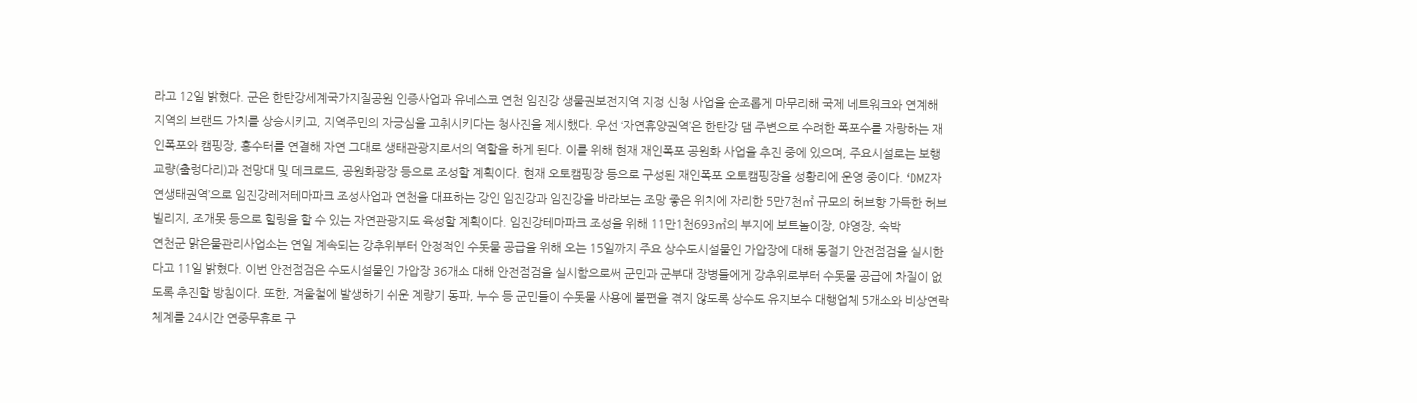라고 12일 밝혔다. 군은 한탄강세계국가지질공원 인증사업과 유네스코 연천 임진강 생물권보전지역 지정 신청 사업을 순조롭게 마무리해 국제 네트워크와 연계해 지역의 브랜드 가치를 상승시키고, 지역주민의 자긍심을 고취시키다는 청사진을 제시했다. 우선 ‘자연휴양권역’은 한탄강 댐 주변으로 수려한 폭포수를 자랑하는 재인폭포와 캠핑장, 홍수터를 연결해 자연 그대로 생태관광지로서의 역할을 하게 된다. 이를 위해 현재 재인폭포 공원화 사업을 추진 중에 있으며, 주요시설로는 보행교량(출렁다리)과 전망대 및 데크로드, 공원화광장 등으로 조성할 계획이다. 현재 오토캠핑장 등으로 구성된 재인폭포 오토캠핑장을 성황리에 운영 중이다. ‘DMZ자연생태권역’으로 임진강레저테마파크 조성사업과 연천을 대표하는 강인 임진강과 임진강을 바라보는 조망 좋은 위치에 자리한 5만7천㎡ 규모의 허브향 가득한 허브빌리지, 조개못 등으로 힐링을 할 수 있는 자연관광지도 육성할 계획이다. 임진강테마파크 조성을 위해 11만1천693㎡의 부지에 보트놀이장, 야영장, 숙박
연천군 맑은물관리사업소는 연일 계속되는 강추위부터 안정적인 수돗물 공급을 위해 오는 15일까지 주요 상수도시설물인 가압장에 대해 동절기 안전점검을 실시한다고 11일 밝혔다. 이번 안전점검은 수도시설물인 가압장 36개소 대해 안전점검을 실시함으로써 군민과 군부대 장병들에게 강추위로부터 수돗물 공급에 차질이 없도록 추진할 방침이다. 또한, 겨울철에 발생하기 쉬운 계량기 동파, 누수 등 군민들이 수돗물 사용에 불편을 겪지 않도록 상수도 유지보수 대행업체 5개소와 비상연락체계를 24시간 연중무휴로 구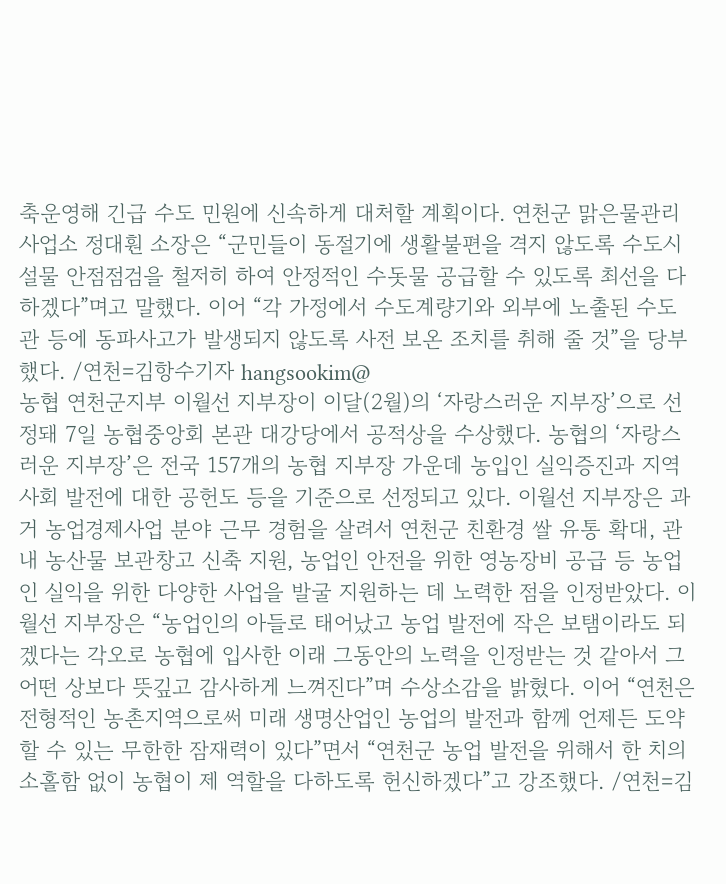축운영해 긴급 수도 민원에 신속하게 대처할 계획이다. 연천군 맑은물관리사업소 정대훤 소장은 “군민들이 동절기에 생활불편을 격지 않도록 수도시설물 안점점검을 철저히 하여 안정적인 수돗물 공급할 수 있도록 최선을 다하겠다”며고 말했다. 이어 “각 가정에서 수도계량기와 외부에 노출된 수도관 등에 동파사고가 발생되지 않도록 사전 보온 조치를 취해 줄 것”을 당부했다. /연천=김항수기자 hangsookim@
농협 연천군지부 이월선 지부장이 이달(2월)의 ‘자랑스러운 지부장’으로 선정돼 7일 농협중앙회 본관 대강당에서 공적상을 수상했다. 농협의 ‘자랑스러운 지부장’은 전국 157개의 농협 지부장 가운데 농입인 실익증진과 지역사회 발전에 대한 공헌도 등을 기준으로 선정되고 있다. 이월선 지부장은 과거 농업경제사업 분야 근무 경험을 살려서 연천군 친환경 쌀 유통 확대, 관내 농산물 보관창고 신축 지원, 농업인 안전을 위한 영농장비 공급 등 농업인 실익을 위한 다양한 사업을 발굴 지원하는 데 노력한 점을 인정받았다. 이월선 지부장은 “농업인의 아들로 태어났고 농업 발전에 작은 보탬이라도 되겠다는 각오로 농협에 입사한 이래 그동안의 노력을 인정받는 것 같아서 그 어떤 상보다 뜻깊고 감사하게 느껴진다”며 수상소감을 밝혔다. 이어 “연천은 전형적인 농촌지역으로써 미래 생명산업인 농업의 발전과 함께 언제든 도약할 수 있는 무한한 잠재력이 있다”면서 “연천군 농업 발전을 위해서 한 치의 소홀함 없이 농협이 제 역할을 다하도록 헌신하겠다”고 강조했다. /연천=김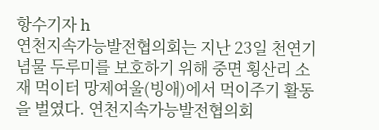항수기자 h
연천지속가능발전협의회는 지난 23일 천연기념물 두루미를 보호하기 위해 중면 횡산리 소재 먹이터 망제여울(빙애)에서 먹이주기 활동을 벌였다. 연천지속가능발전협의회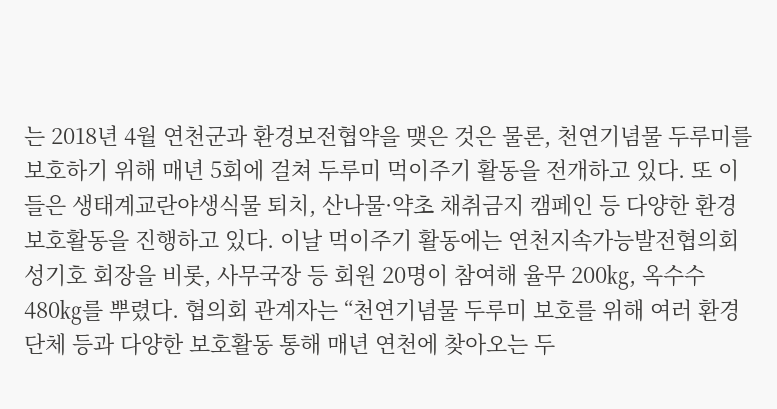는 2018년 4월 연천군과 환경보전협약을 맺은 것은 물론, 천연기념물 두루미를 보호하기 위해 매년 5회에 걸쳐 두루미 먹이주기 활동을 전개하고 있다. 또 이들은 생태계교란야생식물 퇴치, 산나물·약초 채취금지 캠페인 등 다양한 환경보호활동을 진행하고 있다. 이날 먹이주기 활동에는 연천지속가능발전협의회 성기호 회장을 비롯, 사무국장 등 회원 20명이 참여해 율무 200㎏, 옥수수 480㎏를 뿌렸다. 협의회 관계자는 “천연기념물 두루미 보호를 위해 여러 환경단체 등과 다양한 보호활동 통해 매년 연천에 찾아오는 두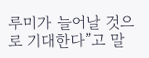루미가 늘어날 것으로 기대한다”고 말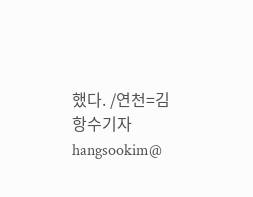했다. /연천=김항수기자 hangsookim@